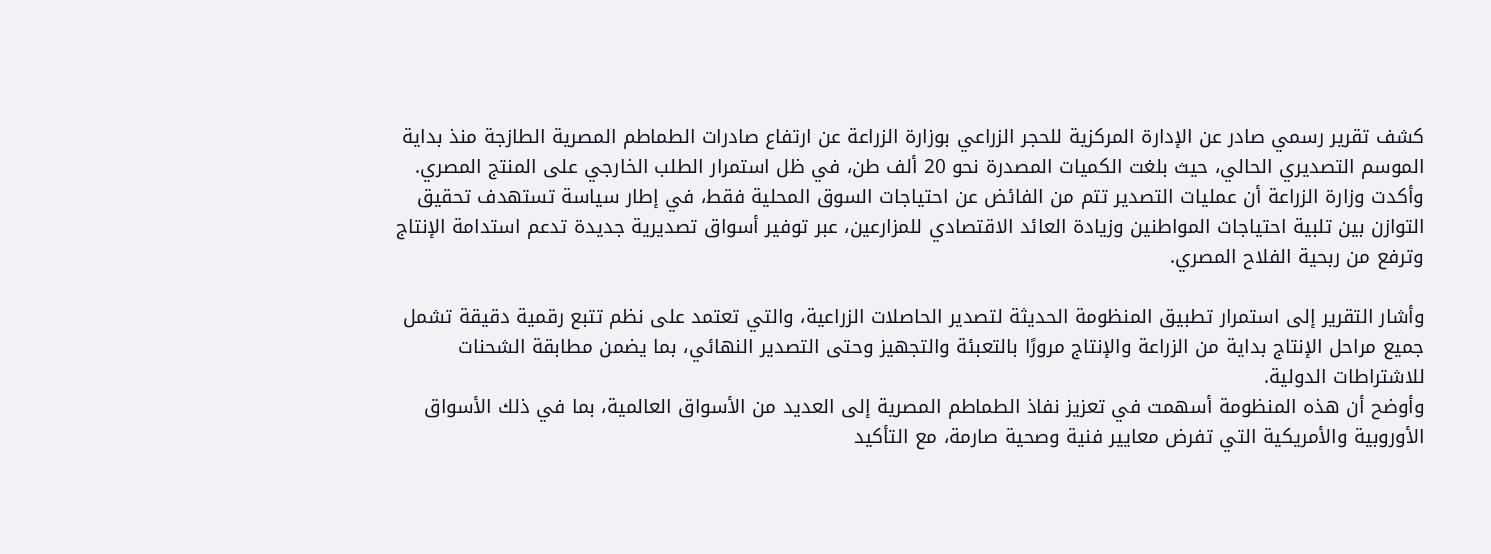كشف تقرير رسمي صادر عن الإدارة المركزية للحجر الزراعي بوزارة الزراعة عن ارتفاع صادرات الطماطم المصرية الطازجة منذ بداية الموسم التصديري الحالي، حيث بلغت الكميات المصدرة نحو 20 ألف طن، في ظل استمرار الطلب الخارجي على المنتج المصري.
وأكدت وزارة الزراعة أن عمليات التصدير تتم من الفائض عن احتياجات السوق المحلية فقط، في إطار سياسة تستهدف تحقيق التوازن بين تلبية احتياجات المواطنين وزيادة العائد الاقتصادي للمزارعين، عبر توفير أسواق تصديرية جديدة تدعم استدامة الإنتاج وترفع من ربحية الفلاح المصري.

وأشار التقرير إلى استمرار تطبيق المنظومة الحديثة لتصدير الحاصلات الزراعية، والتي تعتمد على نظم تتبع رقمية دقيقة تشمل جميع مراحل الإنتاج بداية من الزراعة والإنتاج مرورًا بالتعبئة والتجهيز وحتى التصدير النهائي، بما يضمن مطابقة الشحنات للاشتراطات الدولية.
وأوضح أن هذه المنظومة أسهمت في تعزيز نفاذ الطماطم المصرية إلى العديد من الأسواق العالمية، بما في ذلك الأسواق الأوروبية والأمريكية التي تفرض معايير فنية وصحية صارمة، مع التأكيد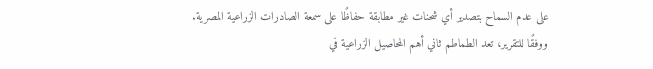على عدم السماح بتصدير أي شحنات غير مطابقة حفاظًا على سمعة الصادرات الزراعية المصرية.
ووفقًا للتقرير، تعد الطماطم ثاني أهم المحاصيل الزراعية في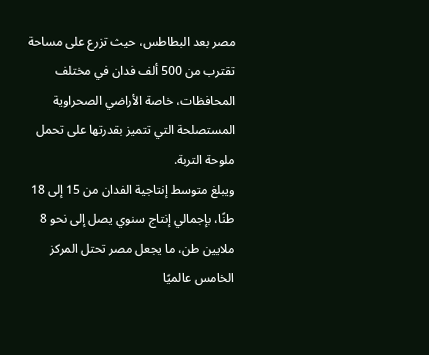مصر بعد البطاطس، حيث تزرع على مساحة تقترب من 500 ألف فدان في مختلف المحافظات، خاصة الأراضي الصحراوية المستصلحة التي تتميز بقدرتها على تحمل ملوحة التربة.
ويبلغ متوسط إنتاجية الفدان من 15 إلى 18 طنًا، بإجمالي إنتاج سنوي يصل إلى نحو 8 ملايين طن، ما يجعل مصر تحتل المركز الخامس عالميًا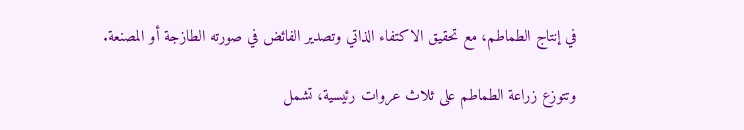في إنتاج الطماطم، مع تحقيق الاكتفاء الذاتي وتصدير الفائض في صورته الطازجة أو المصنعة.

وتتوزع زراعة الطماطم على ثلاث عروات رئيسية، تشمل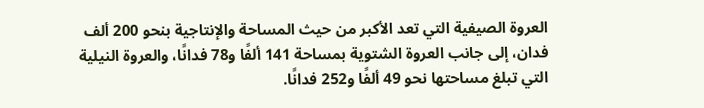العروة الصيفية التي تعد الأكبر من حيث المساحة والإنتاجية بنحو 200 ألف فدان، إلى جانب العروة الشتوية بمساحة 141 ألفًا و78 فدانًا، والعروة النيلية التي تبلغ مساحتها نحو 49 ألفًا و252 فدانًا.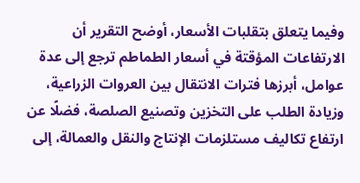وفيما يتعلق بتقلبات الأسعار، أوضح التقرير أن الارتفاعات المؤقتة في أسعار الطماطم ترجع إلى عدة عوامل، أبرزها فترات الانتقال بين العروات الزراعية، وزيادة الطلب على التخزين وتصنيع الصلصة، فضلًا عن ارتفاع تكاليف مستلزمات الإنتاج والنقل والعمالة، إلى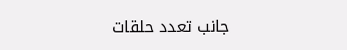جانب تعدد حلقات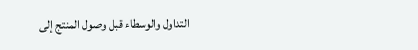التداول والوسطاء قبل وصول المنتج إلى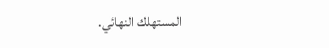المستهلك النهائي.